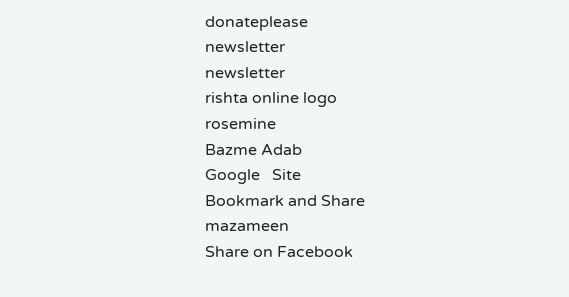donateplease
newsletter
newsletter
rishta online logo
rosemine
Bazme Adab
Google   Site
Bookmark and Share
mazameen
Share on Facebook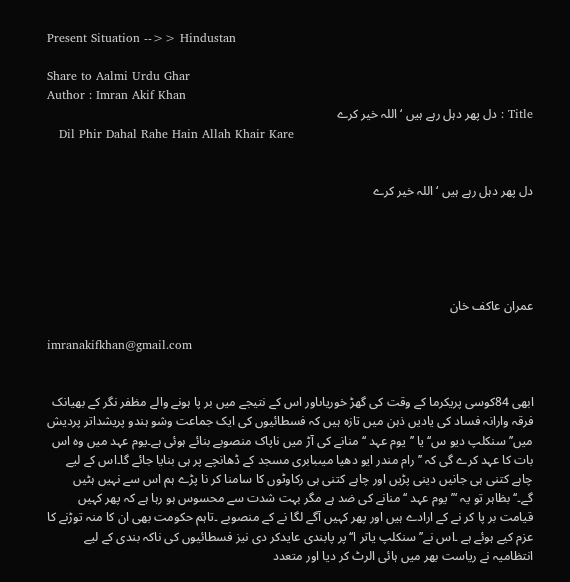Present Situation -->> Hindustan

Share to Aalmi Urdu Ghar
Author : Imran Akif Khan
Title : دل پھر دہل رہے ہیں ‘اللہ خیر کرے
   Dil Phir Dahal Rahe Hain Allah Khair Kare


دل پھر دہل رہے ہیں ‘اللہ خیر کرے





عمران عاکف خان

imranakifkhan@gmail.com


ابھی 84کوسی پریکرما کے وقت کی گھڑ خوریاںاور اس کے نتیجے میں بر پا ہونے والے مظفر نگر کے بھیانک فرقہ وارانہ فساد کی یادیں ذہن میں تازہ ہیں کہ فسطائیوں کی ایک جماعت وشو ہندو پریشداتر پردیش میں’’سنکلپ دیو س‘‘ یا ’’یوم عہد ‘‘ منانے کی آڑ میں ناپاک منصوبے بنائے ہوئی ہے۔یوم عہد میں وہ اس بات کا عہد کرے گی کہ ’’ رام مندر ایو دھیا میںبابری مسجد کے ڈھانچے پر ہی بنایا جائے گا۔اس کے لیے چاہے کتنی ہی جانیں دینی پڑیں اور چاہے کتنی ہی رکاوٹوں کا سامنا کر نا پڑے ہم اس سے نہیں ہٹیں گے۔‘‘بظاہر تو یہ ‘’’یوم عہد ‘‘منانے کی ضد ہے مگر بہت شدت سے محسوس ہو رہا ہے کہ پھر کہیں قیامت بر پا کر نے کے ارادے ہیں اور پھر کہیں آگے لگا نے کے منصوبے ۔تاہم حکومت بھی ان کا منہ توڑنے کا عزم کیے ہوئے ہے ۔اس نے’’ سنکلپ یاتر ا‘‘ پر پابندی عایدکر دی نیز فسطائیوں کی ناکہ بندی کے لیے انتظامیہ نے ریاست بھر میں ہائی الرٹ کر دیا اور متعدد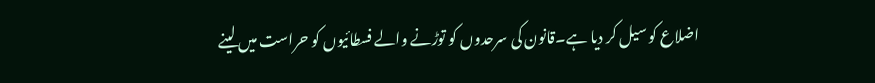اضلاع کو سیل کر دیا ہے۔قانون کی سرحدوں کو توڑنے والے فسطائیوں کو حراست میں لینے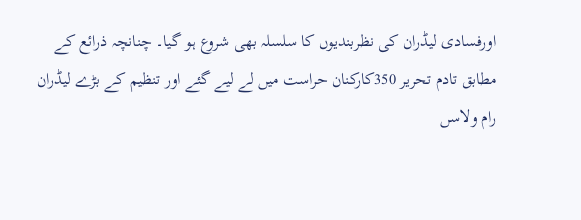اورفسادی لیڈران کی نظربندیوں کا سلسلہ بھی شروع ہو گیا۔ چنانچہ ذرائع کے مطابق تادم تحریر 350کارکنان حراست میں لے لیے گئے اور تنظیم کے بڑے لیڈران رام ولاسں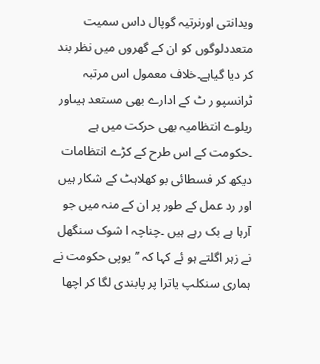ویدانتی اورنرتیہ گوپال داس سمیت متعددلوگوں کو ان کے گھروں میں نظر بند کر دیا گیاہے۔خلاف معمول اس مرتبہ ٹرانسپو ر ٹ کے ادارے بھی مستعد ہیںاور ریلوے انتظامیہ بھی حرکت میں ہے ۔حکومت کے اس طرح کے کڑے انتظامات دیکھ کر فسطائی بو کھلاہٹ کے شکار ہیں اور رد عمل کے طور پر ان کے منہ میں جو آرہا ہے بک رہے ہیں ۔چناچہ ا شوک سنگھل نے زہر اگلتے ہو ئے کہا کہ ’’یوپی حکومت نے ہماری سنکلپ یاترا پر پابندی لگا کر اچھا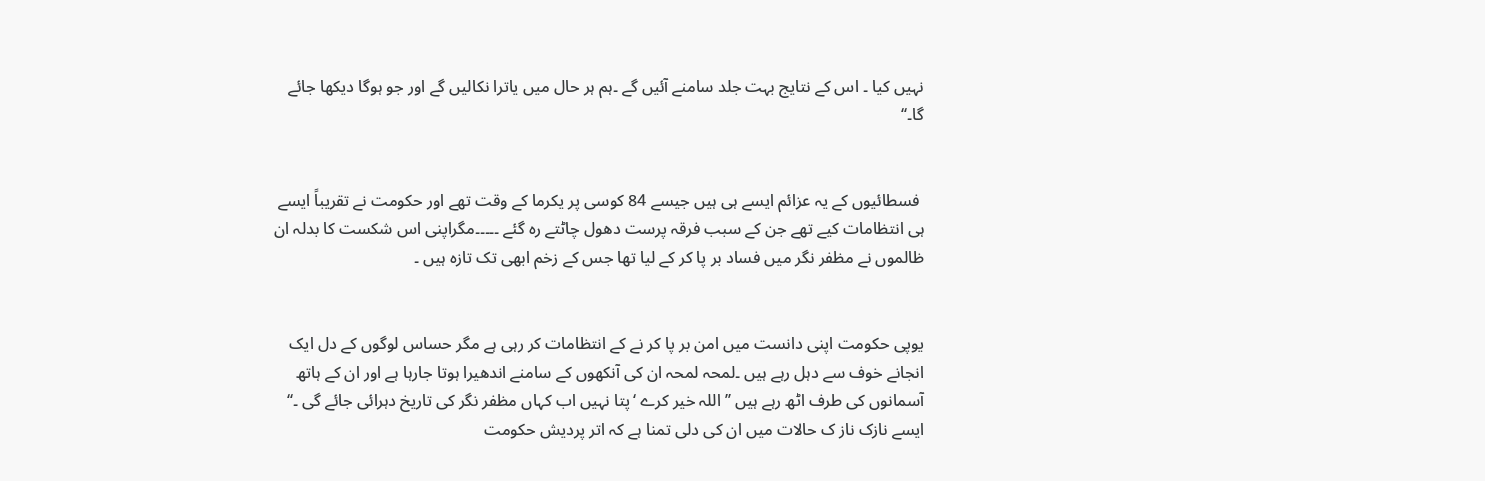نہیں کیا ۔ اس کے نتایج بہت جلد سامنے آئیں گے ۔ہم ہر حال میں یاترا نکالیں گے اور جو ہوگا دیکھا جائے گا۔‘‘


 فسطائیوں کے یہ عزائم ایسے ہی ہیں جیسے 84 کوسی پر یکرما کے وقت تھے اور حکومت نے تقریباً ایسے ہی انتظامات کیے تھے جن کے سبب فرقہ پرست دھول چاٹتے رہ گئے ۔۔۔۔۔مگراپنی اس شکست کا بدلہ ان ظالموں نے مظفر نگر میں فساد بر پا کر کے لیا تھا جس کے زخم ابھی تک تازہ ہیں ۔


یوپی حکومت اپنی دانست میں امن بر پا کر نے کے انتظامات کر رہی ہے مگر حساس لوگوں کے دل ایک انجانے خوف سے دہل رہے ہیں ۔لمحہ لمحہ ان کی آنکھوں کے سامنے اندھیرا ہوتا جارہا ہے اور ان کے ہاتھ آسمانوں کی طرف اٹھ رہے ہیں ’’اللہ خیر کرے ‘پتا نہیں اب کہاں مظفر نگر کی تاریخ دہرائی جائے گی ۔‘‘ ایسے نازک ناز ک حالات میں ان کی دلی تمنا ہے کہ اتر پردیش حکومت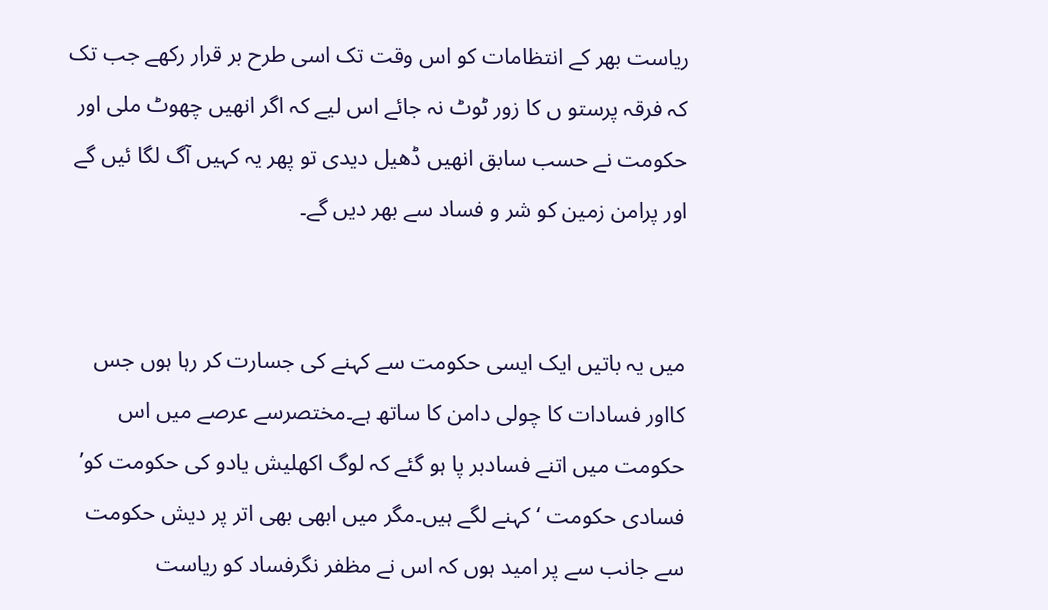ریاست بھر کے انتظامات کو اس وقت تک اسی طرح بر قرار رکھے جب تک کہ فرقہ پرستو ں کا زور ٹوٹ نہ جائے اس لیے کہ اگر انھیں چھوٹ ملی اور حکومت نے حسب سابق انھیں ڈھیل دیدی تو پھر یہ کہیں آگ لگا ئیں گے اور پرامن زمین کو شر و فساد سے بھر دیں گے۔


میں یہ باتیں ایک ایسی حکومت سے کہنے کی جسارت کر رہا ہوں جس کااور فسادات کا چولی دامن کا ساتھ ہے۔مختصرسے عرصے میں اس حکومت میں اتنے فسادبر پا ہو گئے کہ لوگ اکھلیش یادو کی حکومت کو’ فسادی حکومت ‘کہنے لگے ہیں۔مگر میں ابھی بھی اتر پر دیش حکومت سے جانب سے پر امید ہوں کہ اس نے مظفر نگرفساد کو ریاست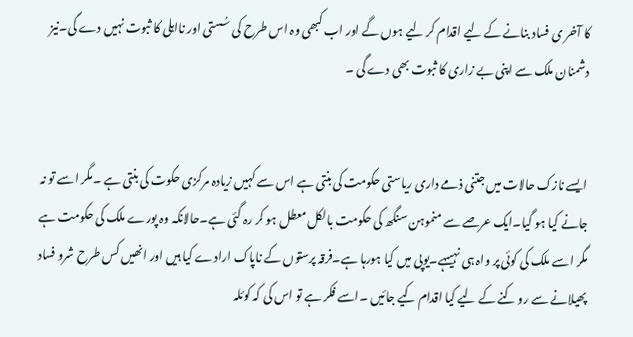کا آخر ی فساد بنانے کے لیے اقدام کر لیے ہوں گے اور اب کبھی وہ اس طرح کی سُستی اور نااہلی کا ثبوت نہیں دے گی۔نیز دشمنان ملک سے اپنی بے زاری کا ثبوت بھی دے گی ۔


ایسے نازک حالات میں جتنی ذمے داری ریاستی حکومت کی بنتی ہے اس سے کہیں زیادہ مرکزی حکوت کی بنتی ہے ۔مگر اسے تو نہ جانے کیا ہو گیا۔ایک عرصے سے منموہن سنگھ کی حکومت بالکل معطل ہو کر رہ گئی ہے۔حالانکہ وہ پورے ملک کی حکومت ہے مگر اسے ملک کی کوئی پر واہ ہی نہیںہے۔یوپی میں کیا ہورہا ہے۔فرقہ پرستوں کے ناپاک ارادے کیا ہیں اور انھیں کس طرح شرو فساد پھیلانے سے رو کنے کے لیے کیا اقدام کیے جائیں ۔اسے فکر ہے تو اس کی کہ کوئلہ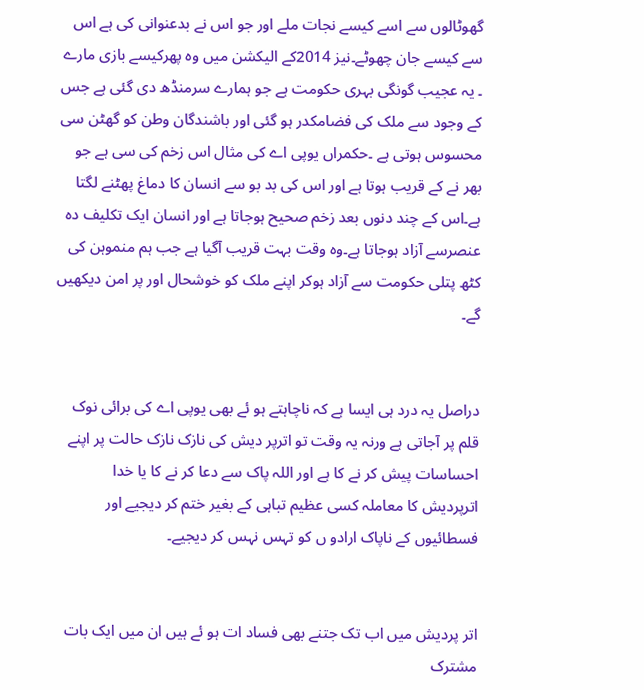گھوٹالوں سے اسے کیسے نجات ملے اور جو اس نے بدعنوانی کی ہے اس سے کیسے جان چھوٹے۔نیز 2014کے الیکشن میں وہ پھرکیسے بازی مارے ۔ یہ عجیب گونگی بہری حکومت ہے جو ہمارے سرمنڈھ دی گئی ہے جس کے وجود سے ملک کی فضامکدر ہو گئی اور باشندگان وطن کو گھٹن سی محسوس ہوتی ہے ۔حکمراں یوپی اے کی مثال اس زخم کی سی ہے جو بھر نے کے قریب ہوتا ہے اور اس کی بد بو سے انسان کا دماغ پھٹنے لگتا ہے۔اس کے چند دنوں بعد زخم صحیح ہوجاتا ہے اور انسان ایک تکلیف دہ عنصرسے آزاد ہوجاتا ہے۔وہ وقت بہت قریب آگیا ہے جب ہم منموہن کی کٹھ پتلی حکومت سے آزاد ہوکر اپنے ملک کو خوشحال اور پر امن دیکھیں گے۔


دراصل یہ درد ہی ایسا ہے کہ ناچاہتے ہو ئے بھی یوپی اے کی برائی نوک قلم پر آجاتی ہے ورنہ یہ وقت تو اترپر دیش کی نازک نازک حالت پر اپنے احساسات پیش کر نے کا ہے اور اللہ پاک سے دعا کر نے کا یا خدا اترپردیش کا معاملہ کسی عظیم تباہی کے بغیر ختم کر دیجیے اور فسطائیوں کے ناپاک ارادو ں کو تہس نہس کر دیجیے۔


اتر پردیش میں اب تک جتنے بھی فساد ات ہو ئے ہیں ان میں ایک بات مشترک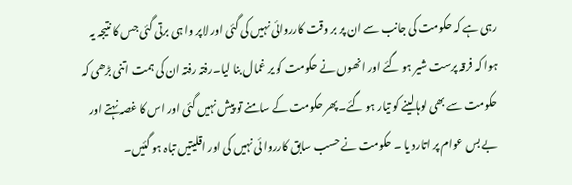رہی ہے کہ حکومت کی جانب سے ان پر بر وقت کارروائی نہیں کی گئی اور لاپر وا ہی برتی گئی جس کا نتیجہ یہ ہوا کہ فرقہ پرست شیر ہو گئے اور انھوں نے حکومت کو یر غمال بنا لیا۔رفتہ رفتہ ان کی ہمت اتنی بڑھی کہ حکومت سے بھی لوہالینے کو تیار ہو گئے۔پھر حکومت کے سامنے تو پیش نہیں گئی اور اس کا غصہ نہتے اور بے بس عوام پر اتارد یا ۔ حکومت نے حسب سابق کارروا ئی نہیں کی اور اقلیتیں تباہ ہو گئیں۔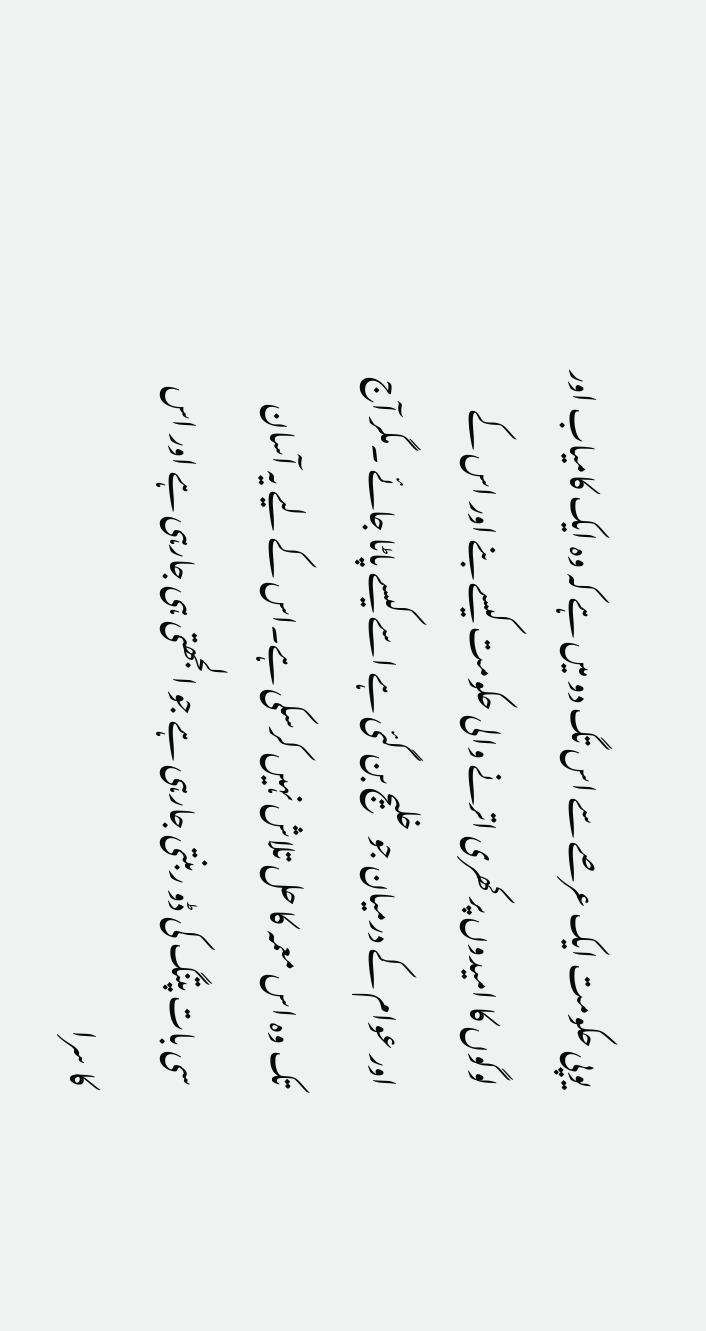یوپی حکومت ایک عرصے سے اس تگ دو میں ہے کہ وہ ایک کامیاب اور لوگوں کا امیدوں پر کھری اترنے والی حکومت کیسے بنے اور اس کے اور عوام کے درمیان جو خلیج بن گئی ہے اسے کیسے پاٹا جائے ۔مگر آج تک وہ اس معمہ کا حل تلاش نہیں کرسکی ہے۔اس کے لیے یہ آسان سی بات پتنگ کی ڈو ربنتی جارہی ہے جو الجھتی ہی جارہی ہے اور اس کا سرا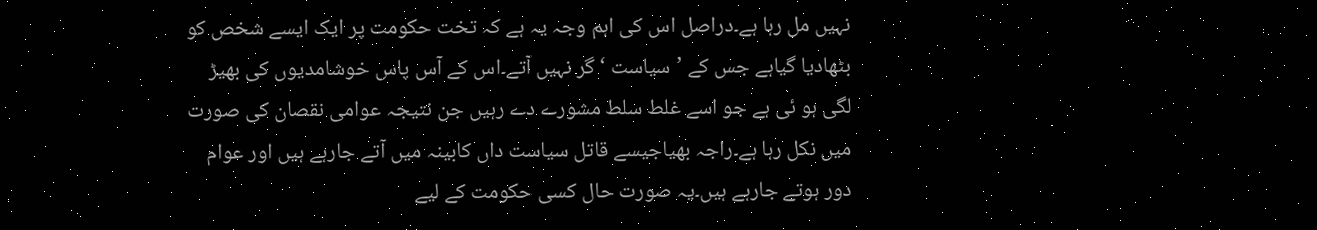نہیں مل رہا ہے۔دراصل اس کی اہم وجہ یہ ہے کہ تخت حکومت پر ایک ایسے شخص کو بٹھادیا گیاہے جس کے ’سیاست ‘گر نہیں آتے۔اس کے آس پاس خوشامدیوں کی بھیڑ لگی ہو ئی ہے جو اسے غلط سلط مشورے دے رہیں جن نتیجہ عوامی نقصان کی صورت میں نکل رہا ہے۔راجہ بھیاجیسے قاتل سیاست داں کابینہ میں آتے جارہے ہیں اور عوام دور ہوتے جارہے ہیں۔یہ صورت حال کسی حکومت کے لیے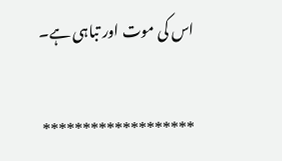اس کی موت اور تباہی ہے۔

*******************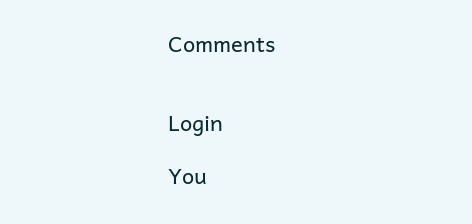Comments


Login

You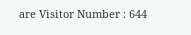are Visitor Number : 644